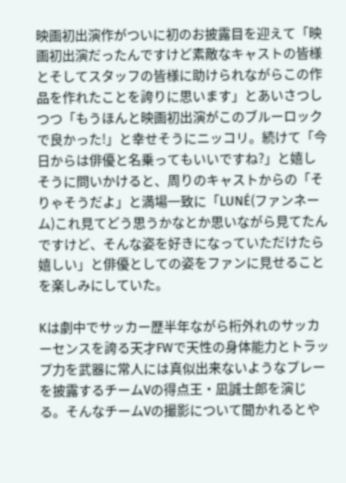映画初出演作がついに初のお披露目を迎えて「映画初出演だったんですけど素敵なキャストの皆様とそしてスタッフの皆様に助けられながらこの作品を作れたことを誇りに思います」とあいさつしつつ「もうほんと映画初出演がこのブルーロックで良かった!」と幸せそうにニッコリ。続けて「今日からは俳優と名乗ってもいいですね?」と嬉しそうに問いかけると、周りのキャストからの「そりゃそうだよ」と満場一致に「LUNÉ(ファンネーム)これ見てどう思うかなとか思いながら見てたんですけど、そんな姿を好きになっていただけたら嬉しい」と俳優としての姿をファンに見せることを楽しみにしていた。

Kは劇中でサッカー歴半年ながら桁外れのサッカーセンスを誇る天才FWで天性の身体能力とトラップ力を武器に常人には真似出来ないようなプレーを披露するチームVの得点王・凪誠士郎を演じる。そんなチームVの撮影について聞かれるとや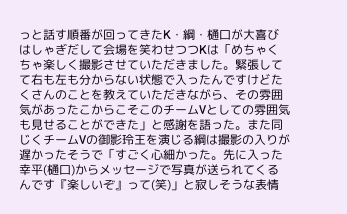っと話す順番が回ってきたK・綱・樋口が大喜びはしゃぎだして会場を笑わせつつKは「めちゃくちゃ楽しく撮影させていただきました。緊張してて右も左も分からない状態で入ったんですけどたくさんのことを教えていただきながら、その雰囲気があったこからこそこのチームVとしての雰囲気も見せることができた」と感謝を語った。また同じくチームVの御影玲王を演じる綱は撮影の入りが遅かったそうで「すごく心細かった。先に入った幸平(樋口)からメッセージで写真が送られてくるんです『楽しいぞ』って(笑)」と寂しそうな表情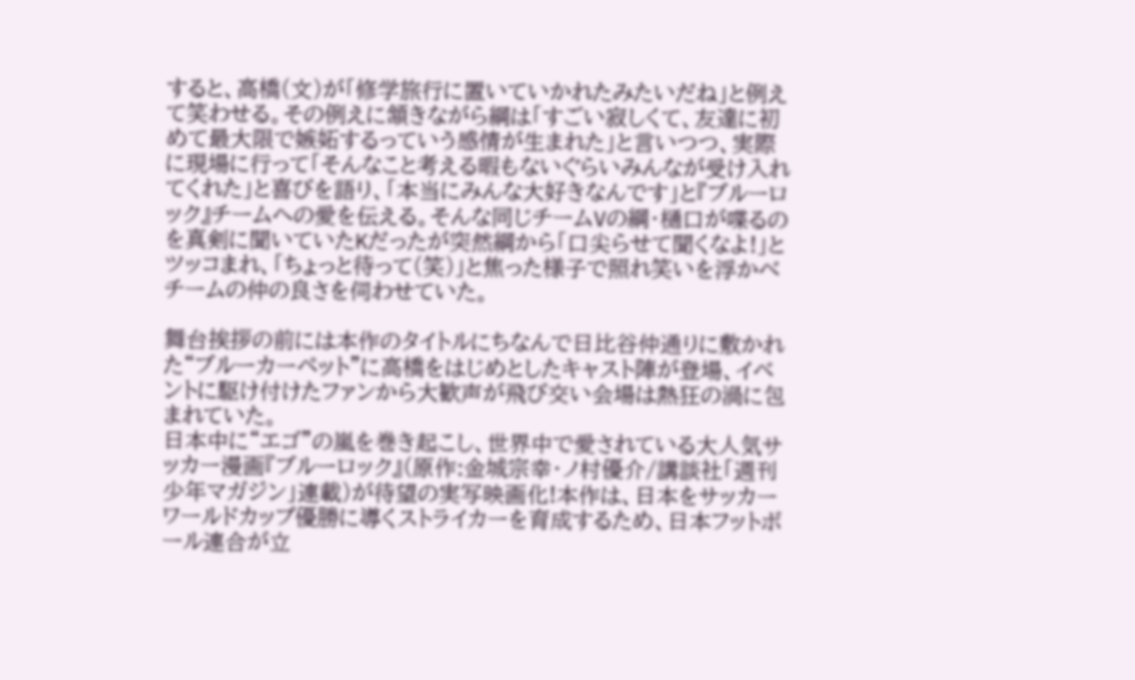すると、高橋(文)が「修学旅行に置いていかれたみたいだね」と例えて笑わせる。その例えに頷きながら綱は「すごい寂しくて、友達に初めて最大限で嫉妬するっていう感情が生まれた」と言いつつ、実際に現場に行って「そんなこと考える暇もないぐらいみんなが受け入れてくれた」と喜びを語り、「本当にみんな大好きなんです」と『ブルーロック』チームへの愛を伝える。そんな同じチームVの綱・樋口が喋るのを真剣に聞いていたKだったが突然綱から「口尖らせて聞くなよ!」とツッコまれ、「ちょっと待って(笑)」と焦った様子で照れ笑いを浮かべチームの仲の良さを伺わせていた。

舞台挨拶の前には本作のタイトルにちなんで日比谷仲通りに敷かれた“ブルーカーペット”に高橋をはじめとしたキャスト陣が登場、イベントに駆け付けたファンから大歓声が飛び交い会場は熱狂の渦に包まれていた。
日本中に“エゴ”の嵐を巻き起こし、世界中で愛されている大人気サッカー漫画『ブルーロック』(原作:金城宗幸・ノ村優介/講談社「週刊少年マガジン」連載)が待望の実写映画化!本作は、日本をサッカーワールドカップ優勝に導くストライカーを育成するため、日本フットボール連合が立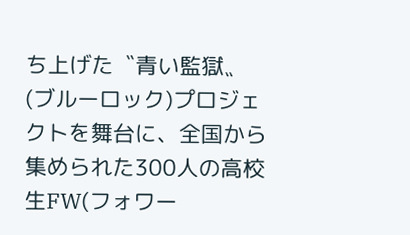ち上げた〝青い監獄〟(ブルーロック)プロジェクトを舞台に、全国から集められた300人の高校生FW(フォワー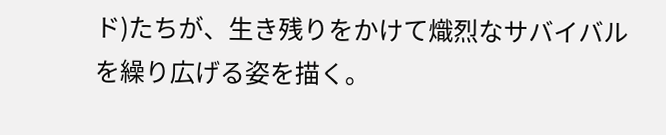ド)たちが、生き残りをかけて熾烈なサバイバルを繰り広げる姿を描く。